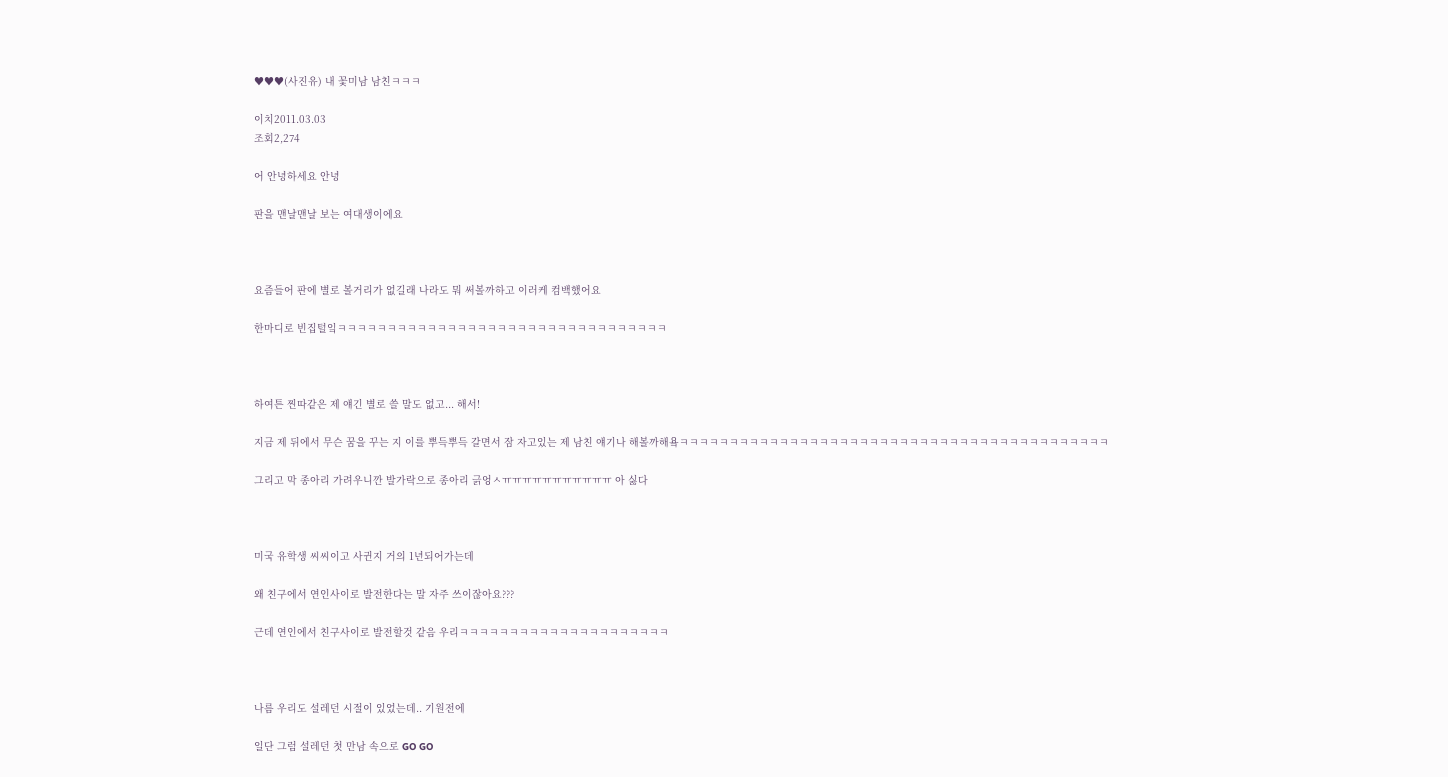♥♥♥(사진유) 내 꽃미남 남친ㅋㅋㅋ

이치2011.03.03
조회2,274

어 안녕하세요 안녕

판을 맨날맨날 보는 여대생이에요



요즘들어 판에 별로 볼거리가 없길래 나라도 뭐 써볼까하고 이러케 컴백했어요

한마디로 빈집털잌ㅋㅋㅋㅋㅋㅋㅋㅋㅋㅋㅋㅋㅋㅋㅋㅋㅋㅋㅋㅋㅋㅋㅋㅋㅋㅋㅋㅋㅋㅋㅋㅋㅋ



하여튼 찐따같은 제 얘긴 별로 쓸 말도 없고... 해서!

지금 제 뒤에서 무슨 꿈을 꾸는 지 이를 뿌득뿌득 갈면서 잠 자고있는 제 남친 얘기나 해볼까해욬ㅋㅋㅋㅋㅋㅋㅋㅋㅋㅋㅋㅋㅋㅋㅋㅋㅋㅋㅋㅋㅋㅋㅋㅋㅋㅋㅋㅋㅋㅋㅋㅋㅋㅋㅋㅋㅋㅋㅋㅋㅋㅋㅋ

그리고 막 종아리 가려우니깐 발가락으로 종아리 긁엉ㅅㅠㅠㅠㅠㅠㅠㅠㅠㅠㅠㅠ 아 싫다



미국 유학생 씨씨이고 사귄지 거의 1년되어가는데

왜 친구에서 연인사이로 발전한다는 말 자주 쓰이잖아요???

근데 연인에서 친구사이로 발전할것 같음 우리ㅋㅋㅋㅋㅋㅋㅋㅋㅋㅋㅋㅋㅋㅋㅋㅋㅋㅋㅋㅋㅋ



나름 우리도 설레던 시절이 있었는데.. 기원전에

일단 그럼 설레던 첫 만남 속으로 GO GO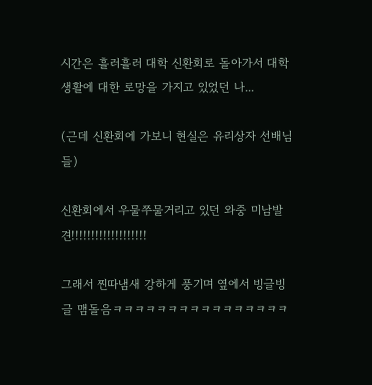시간은 흘러흘러 대학 신환회로 돌아가서 대학생활에 대한 로망을 가지고 있었던 나...

(근데 신환회에 가보니 현실은 유리상자 선배님들)

신환회에서 우물쭈물거리고 있던 와중 미남발견!!!!!!!!!!!!!!!!!!!

그래서 찐따냄새 강하게 풍기며 옆에서 빙글빙글 맴돌음ㅋㅋㅋㅋㅋㅋㅋㅋㅋㅋㅋㅋㅋㅋㅋㅋ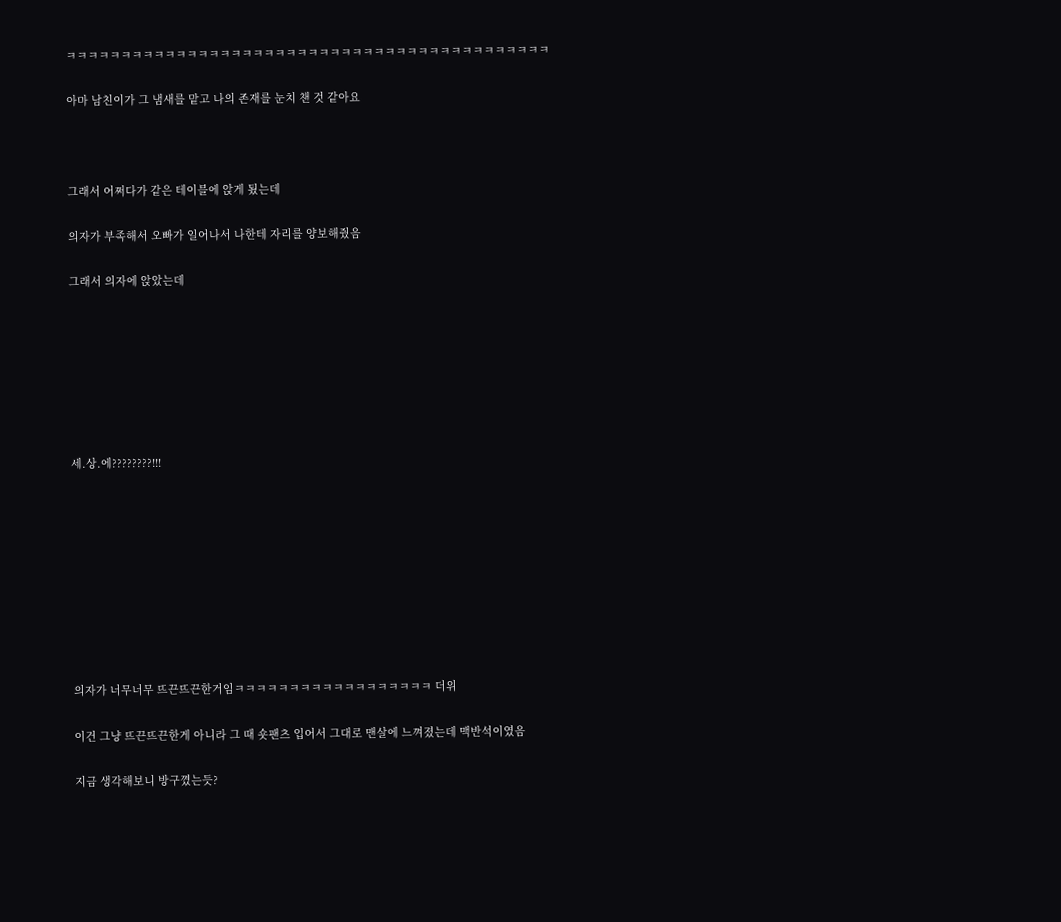ㅋㅋㅋㅋㅋㅋㅋㅋㅋㅋㅋㅋㅋㅋㅋㅋㅋㅋㅋㅋㅋㅋㅋㅋㅋㅋㅋㅋㅋㅋㅋㅋㅋㅋㅋㅋㅋㅋㅋㅋㅋㅋㅋㅋ

아마 남친이가 그 냄새를 맡고 나의 존재를 눈치 챈 것 같아요



그래서 어쩌다가 같은 테이블에 앉게 됬는데

의자가 부족해서 오빠가 일어나서 나한테 자리를 양보해줬음

그래서 의자에 앉았는데







세.상.에????????!!!









의자가 너무너무 뜨끈뜨끈한거임ㅋㅋㅋㅋㅋㅋㅋㅋㅋㅋㅋㅋㅋㅋㅋㅋㅋㅋ 더위

이건 그냥 뜨끈뜨끈한게 아니라 그 때 숏팬츠 입어서 그대로 맨살에 느껴졌는데 맥반석이였음

지금 생각해보니 방구꼈는듯?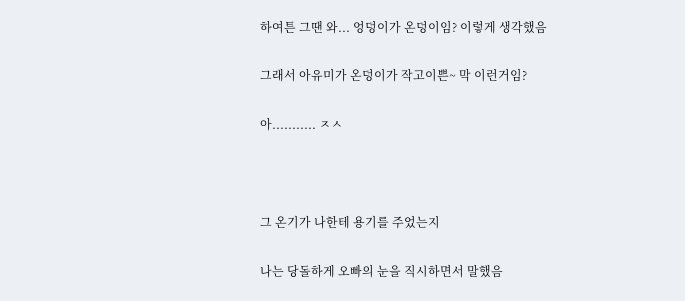하여튼 그땐 와... 엉덩이가 온덩이임? 이렇게 생각했음

그래서 아유미가 온덩이가 작고이쁜~ 막 이런거임?

아........... ㅈㅅ



그 온기가 나한테 용기를 주었는지

나는 당돌하게 오빠의 눈을 직시하면서 말했음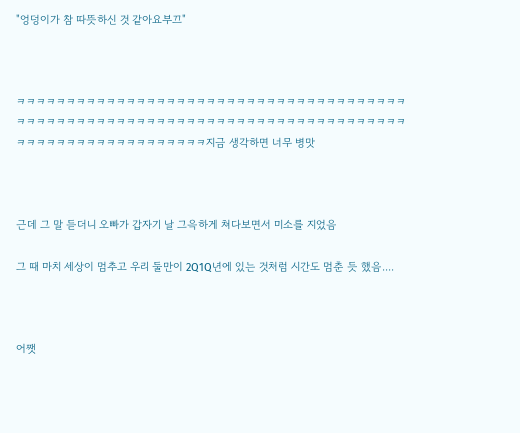"엉덩이가 참 따뜻하신 것 같아요부끄"



ㅋㅋㅋㅋㅋㅋㅋㅋㅋㅋㅋㅋㅋㅋㅋㅋㅋㅋㅋㅋㅋㅋㅋㅋㅋㅋㅋㅋㅋㅋㅋㅋㅋㅋㅋㅋㅋㅋㅋㅋㅋㅋㅋㅋㅋㅋㅋㅋㅋㅋㅋㅋㅋㅋㅋㅋㅋㅋㅋㅋㅋㅋㅋㅋㅋㅋㅋㅋㅋㅋㅋㅋㅋㅋㅋㅋㅋㅋㅋㅋㅋㅋㅋㅋㅋㅋㅋㅋㅋㅋㅋㅋㅋㅋㅋㅋㅋ지금 생각하면 너무 병맛



근데 그 말 듣더니 오빠가 갑자기 날 그윽하게 쳐다보면서 미소를 지었음

그 때 마치 세상이 멈추고 우리 둘만이 2Q1Q년에 있는 것처럼 시간도 멈춘 듯 했음....



어쨋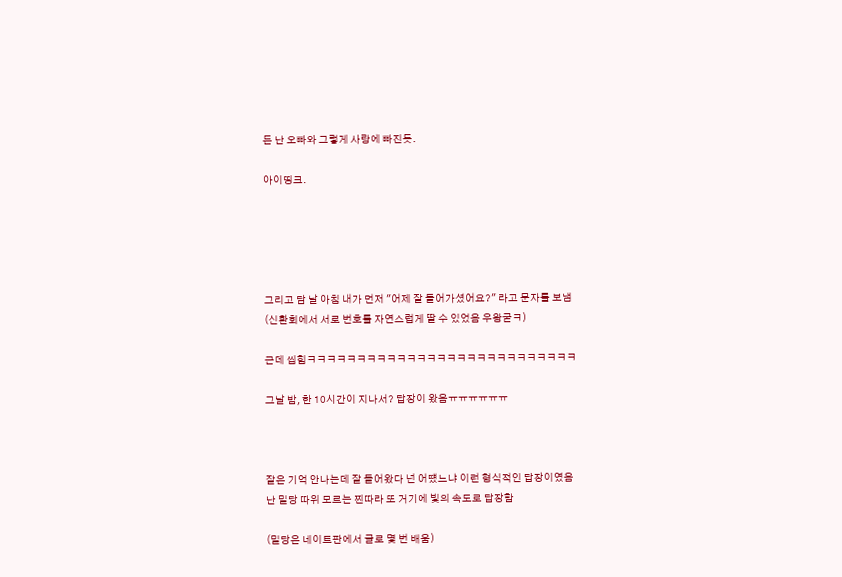든 난 오빠와 그렇게 사랑에 빠진듯.

아이띵크.





그리고 담 날 아침 내가 먼저 "어제 잘 들어가셨어요?" 라고 문자를 보냄
(신환회에서 서로 번호를 자연스럽게 딸 수 있었음 우왕굳ㅋ)

근데 씹힘ㅋㅋㅋㅋㅋㅋㅋㅋㅋㅋㅋㅋㅋㅋㅋㅋㅋㅋㅋㅋㅋㅋㅋㅋㅋㅋㅋ

그날 밤, 한 10시간이 지나서? 답장이 왔음ㅠㅠㅠㅠㅠㅠ



잘은 기억 안나는데 잘 들어왔다 넌 어떘느냐 이런 형식적인 답장이였음
난 밀당 따위 모르는 찐따라 또 거기에 빛의 속도로 답장함

(밀당은 네이트판에서 글로 몇 번 배움)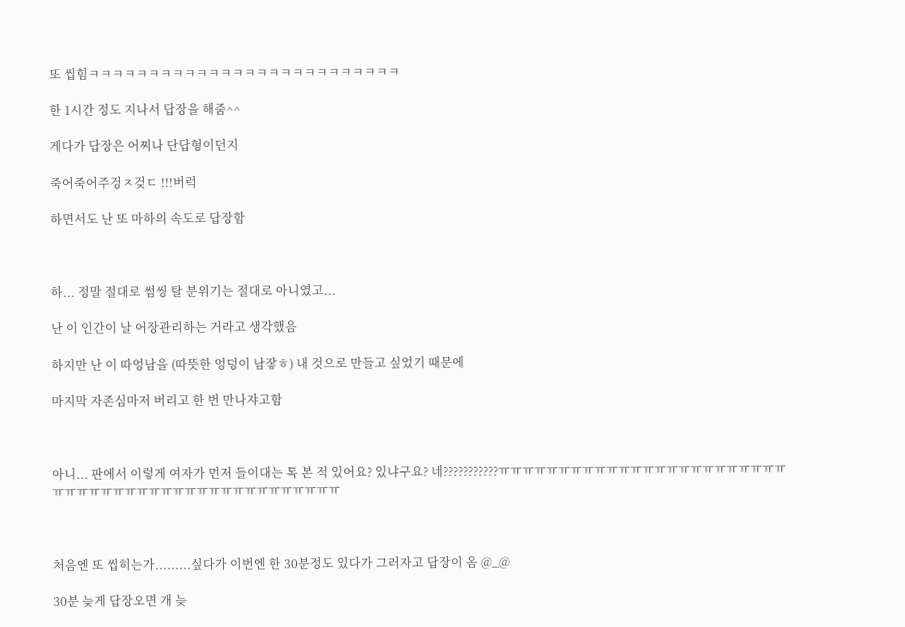또 씹힘ㅋㅋㅋㅋㅋㅋㅋㅋㅋㅋㅋㅋㅋㅋㅋㅋㅋㅋㅋㅋㅋㅋㅋㅋㅋㅋ

한 1시간 정도 지나서 답장을 해줌^^

게다가 답장은 어찌나 단답형이던지

죽어죽어주겅ㅈ겆ㄷ !!!버럭

하면서도 난 또 마하의 속도로 답장함



하... 정말 절대로 썸씽 탈 분위기는 절대로 아니였고...

난 이 인간이 날 어장관리하는 거라고 생각했음

하지만 난 이 따엉남을 (따뜻한 엉덩이 남잫ㅎ) 내 것으로 만들고 싶었기 때문에

마지막 자존심마저 버리고 한 번 만나쟈고함



아니... 판에서 이렇게 여자가 먼저 들이대는 톡 본 적 있어요? 있냐구요? 네???????????ㅠㅠㅠㅠㅠㅠㅠㅠㅠㅠㅠㅠㅠㅠㅠㅠㅠㅠㅠㅠㅠㅠㅠㅠㅠㅠㅠㅠㅠㅠㅠㅠㅠㅠㅠㅠㅠㅠㅠㅠㅠㅠㅠㅠㅠㅠㅠㅠ



처음엔 또 씹히는가.........싶다가 이번엔 한 30분정도 있다가 그러자고 답장이 옴 @_@

30분 늦게 답장오면 개 늦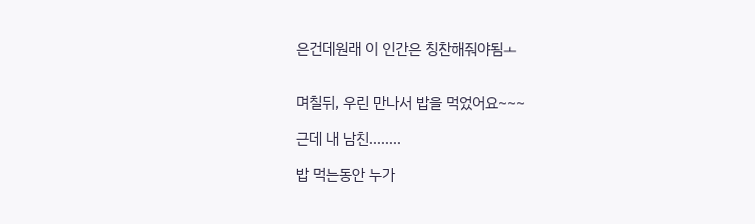은건데원래 이 인간은 칭찬해줘야됨ㅗ


며칠뒤, 우린 만나서 밥을 먹었어요~~~

근데 내 남친........

밥 먹는동안 누가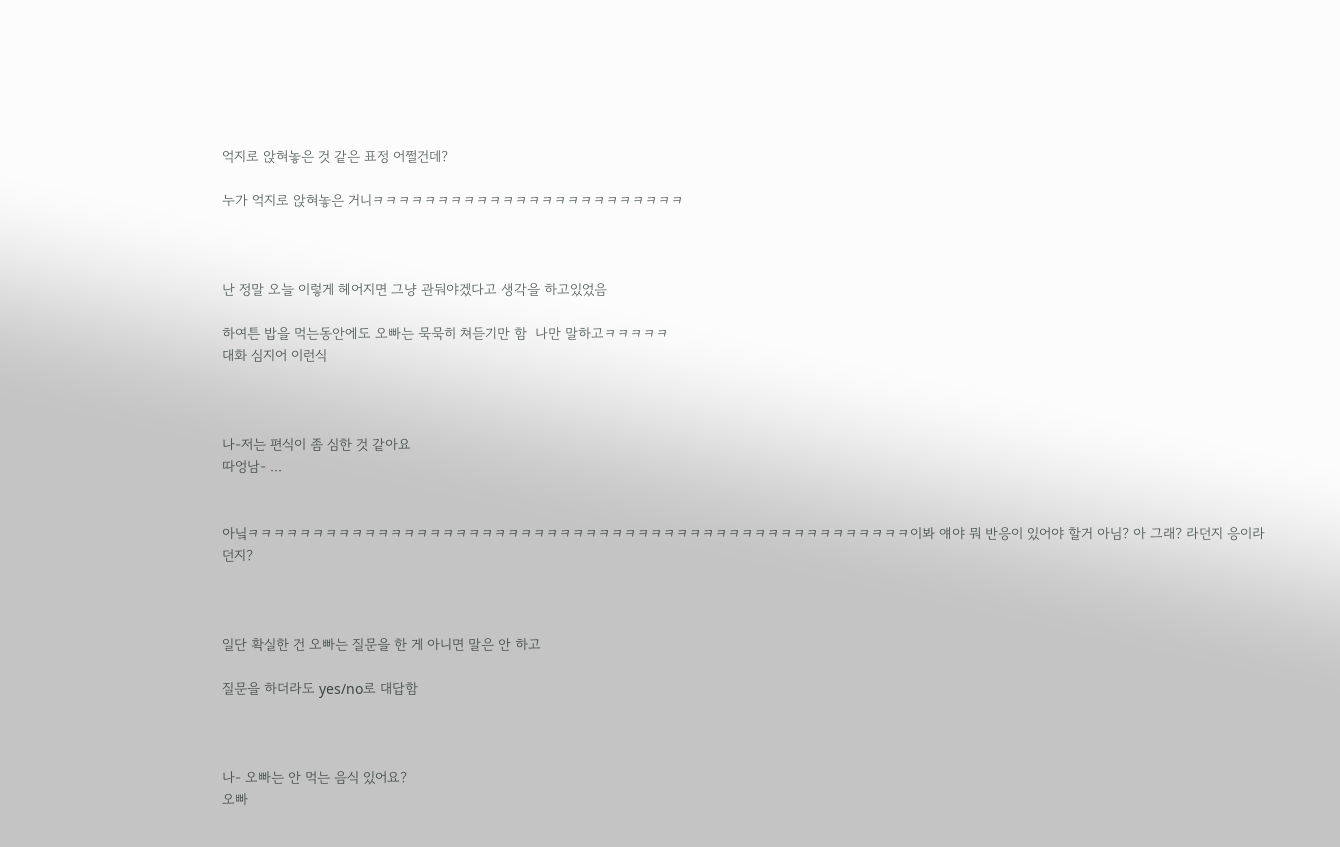억지로 앉혀놓은 것 같은 표정 어쩔건데?

누가 억지로 앉혀놓은 거니ㅋㅋㅋㅋㅋㅋㅋㅋㅋㅋㅋㅋㅋㅋㅋㅋㅋㅋㅋㅋㅋㅋㅋㅋ



난 정말 오늘 이렇게 헤어지면 그냥 관둬야겠다고 생각을 하고있었음

하여튼 밥을 먹는동안에도 오빠는 묵묵히 쳐듣기만 함  나만 말하고ㅋㅋㅋㅋㅋ
대화 심지어 이런식



나-저는 편식이 좀 심한 것 같아요
따엉남- ...


아닠ㅋㅋㅋㅋㅋㅋㅋㅋㅋㅋㅋㅋㅋㅋㅋㅋㅋㅋㅋㅋㅋㅋㅋㅋㅋㅋㅋㅋㅋㅋㅋㅋㅋㅋㅋㅋㅋㅋㅋㅋㅋㅋㅋㅋㅋㅋㅋㅋㅋㅋㅋ이봐 얘야 뭐 반응이 있어야 할거 아님? 아 그래? 라던지 응이라던지?



일단 확실한 건 오빠는 질문을 한 게 아니면 말은 안 하고

질문을 하더라도 yes/no로 대답함



나- 오빠는 안 먹는 음식 있어요?
오빠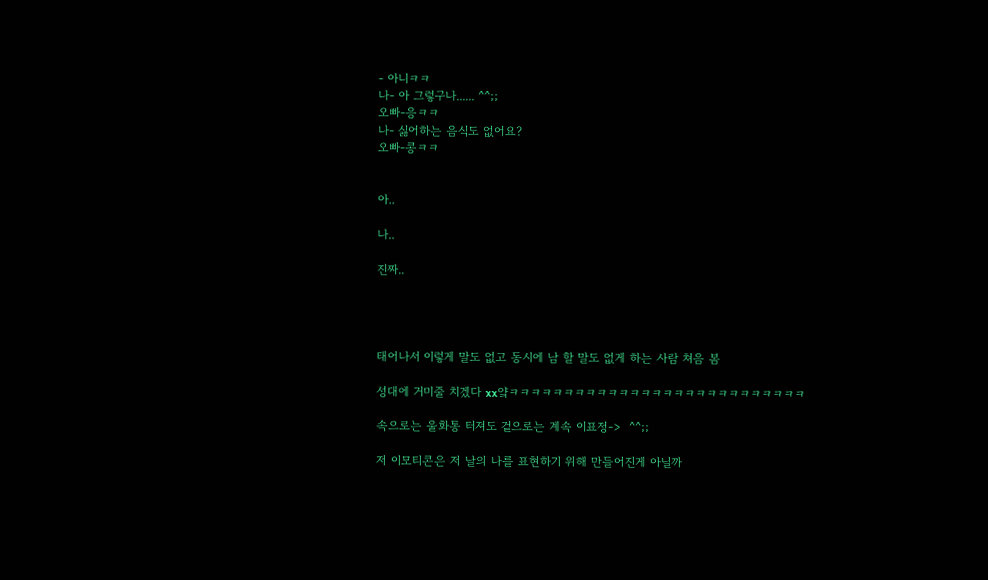- 아니ㅋㅋ
나- 아 그렇구나...... ^^;;
오빠-응ㅋㅋ
나- 싫어하는 음식도 없어요?
오빠-콩ㅋㅋ


아..

나..

진짜..




태어나서 이렇게 말도 없고 동시에 남 할 말도 없게 하는 사람 쳐음 봄

성대에 거미줄 치겠다 xx얔ㅋㅋㅋㅋㅋㅋㅋㅋㅋㅋㅋㅋㅋㅋㅋㅋㅋㅋㅋㅋㅋㅋㅋㅋㅋㅋㅋ

속으로는 울화통 터져도 겉으로는 계속 이표정->  ^^;;

저 이모티콘은 저 날의 나를 표현하기 위해 만들어진게 아닐까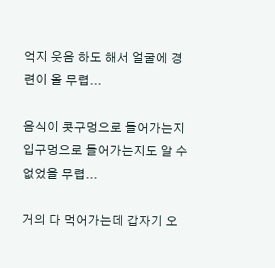억지 웃음 하도 해서 얼굴에 경련이 올 무렵...

음식이 콧구멍으로 들어가는지 입구멍으로 들어가는지도 알 수 없었을 무렵...

거의 다 먹어가는데 갑자기 오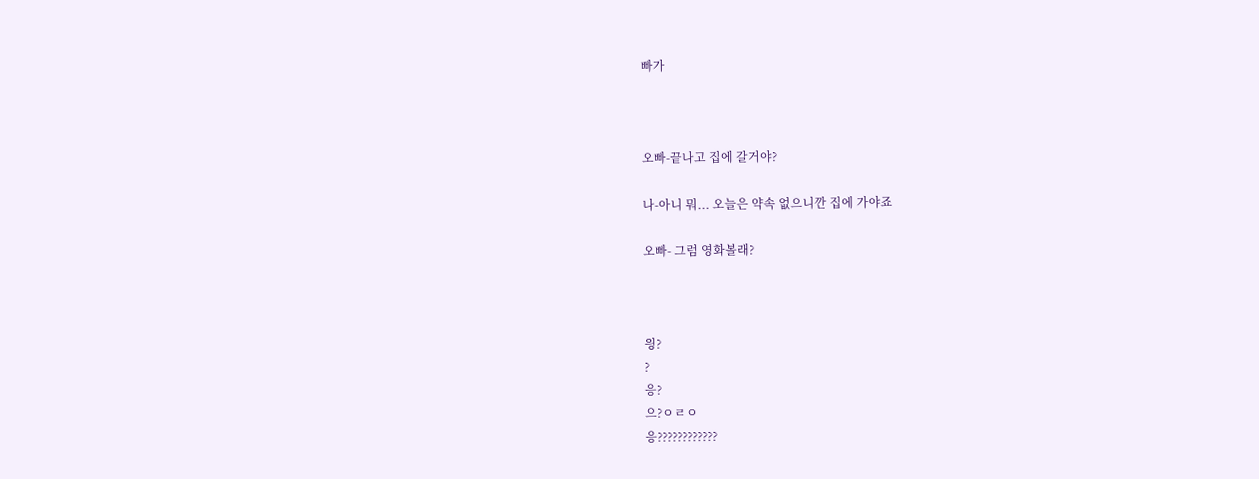빠가



오빠-끝나고 집에 갈거야?

나-아니 뭐... 오늘은 약속 없으니깐 집에 가야죠

오빠- 그럼 영화볼래?



읭?
?
응?
으?ㅇㄹㅇ
응????????????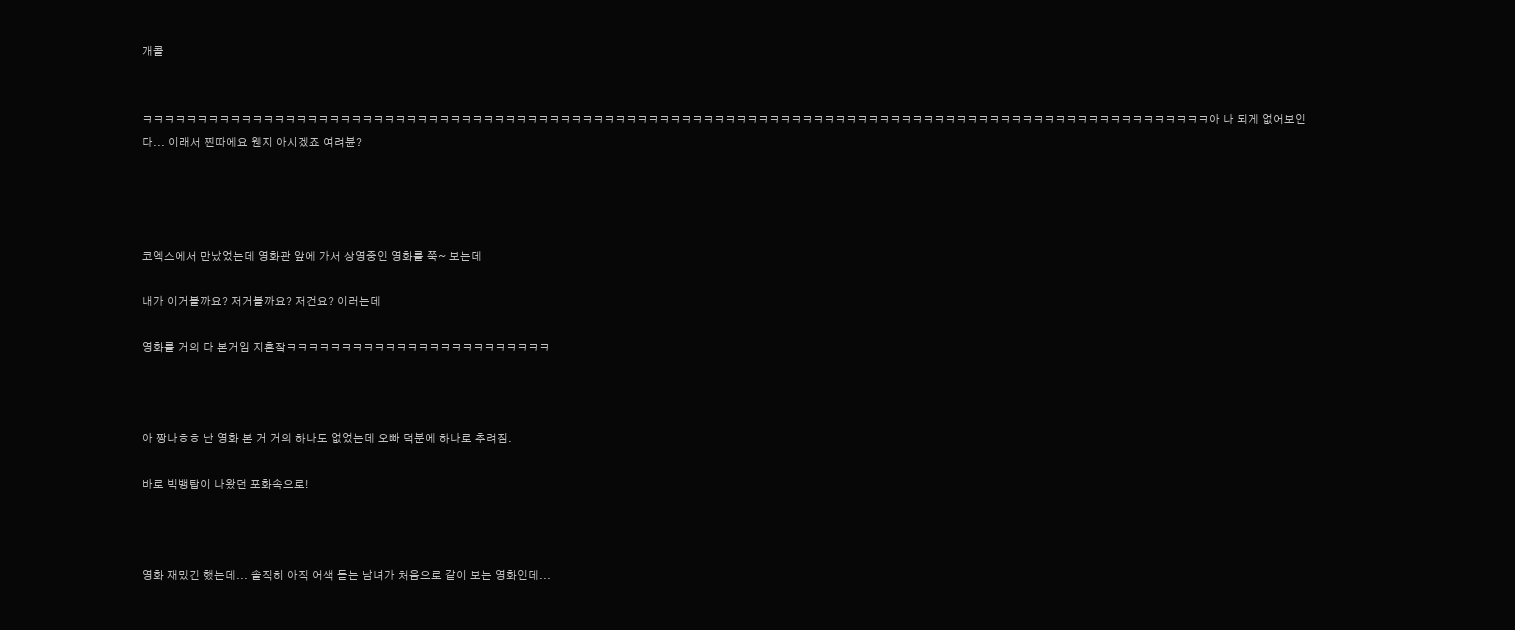개콜


ㅋㅋㅋㅋㅋㅋㅋㅋㅋㅋㅋㅋㅋㅋㅋㅋㅋㅋㅋㅋㅋㅋㅋㅋㅋㅋㅋㅋㅋㅋㅋㅋㅋㅋㅋㅋㅋㅋㅋㅋㅋㅋㅋㅋㅋㅋㅋㅋㅋㅋㅋㅋㅋㅋㅋㅋㅋㅋㅋㅋㅋㅋㅋㅋㅋㅋㅋㅋㅋㅋㅋㅋㅋㅋㅋㅋㅋㅋㅋㅋㅋㅋㅋㅋㅋㅋㅋㅋㅋㅋㅋㅋㅋㅋㅋㅋㅋ아 나 되게 없어보인다... 이래서 찐따에요 웬지 아시겠죠 여려뷴?




코엑스에서 만났었는데 영화관 앞에 가서 상영중인 영화를 쭉~ 보는데

내가 이거볼까요? 저거볼까요? 저건요? 이러는데

영화를 거의 다 본거임 지혼잨ㅋㅋㅋㅋㅋㅋㅋㅋㅋㅋㅋㅋㅋㅋㅋㅋㅋㅋㅋㅋㅋㅋㅋㅋ



아 짱나ㅎㅎ 난 영화 본 거 거의 하나도 없었는데 오빠 덕분에 하나로 추려짐.

바로 빅뱅탑이 나왔던 포화속으로!



영화 재밌긴 했는데... 솔직히 아직 어색 돋는 남녀가 처음으로 같이 보는 영화인데...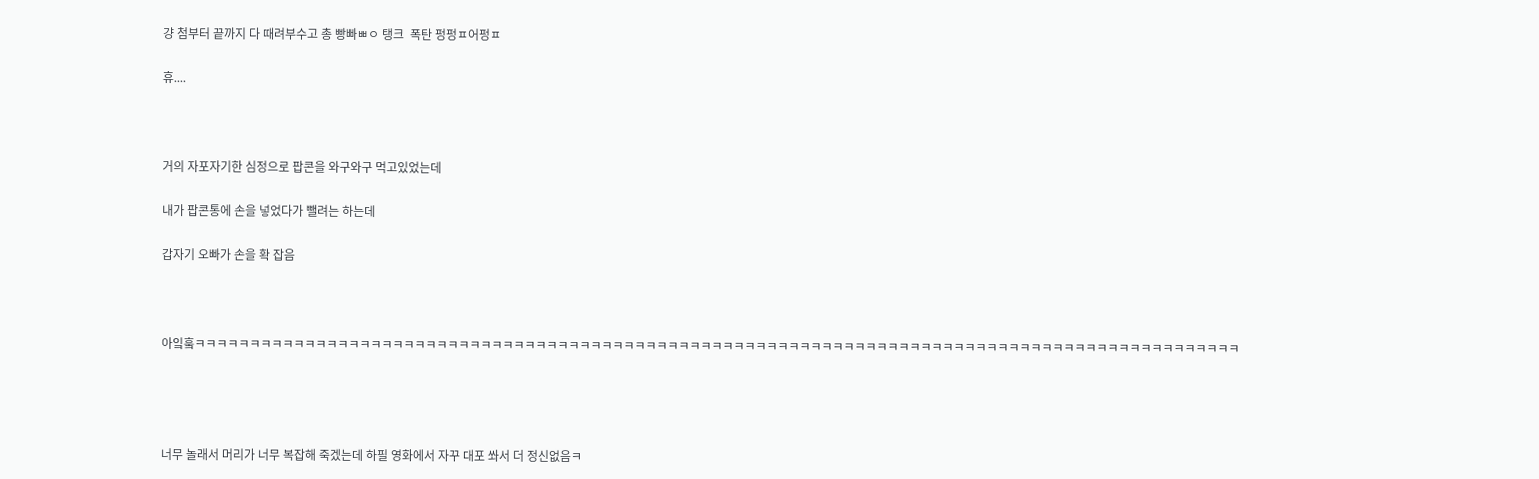걍 첨부터 끝까지 다 때려부수고 총 빵빠ㅃㅇ 탱크  폭탄 펑펑ㅍ어펑ㅍ

휴....



거의 자포자기한 심정으로 팝콘을 와구와구 먹고있었는데

내가 팝콘통에 손을 넣었다가 뺄려는 하는데

갑자기 오빠가 손을 확 잡음



아잌훜ㅋㅋㅋㅋㅋㅋㅋㅋㅋㅋㅋㅋㅋㅋㅋㅋㅋㅋㅋㅋㅋㅋㅋㅋㅋㅋㅋㅋㅋㅋㅋㅋㅋㅋㅋㅋㅋㅋㅋㅋㅋㅋㅋㅋㅋㅋㅋㅋㅋㅋㅋㅋㅋㅋㅋㅋㅋㅋㅋㅋㅋㅋㅋㅋㅋㅋㅋㅋㅋㅋㅋㅋㅋㅋㅋㅋㅋㅋㅋㅋㅋㅋㅋㅋㅋㅋㅋㅋㅋㅋㅋㅋㅋㅋㅋ




너무 놀래서 머리가 너무 복잡해 죽겠는데 하필 영화에서 자꾸 대포 쏴서 더 정신없음ㅋ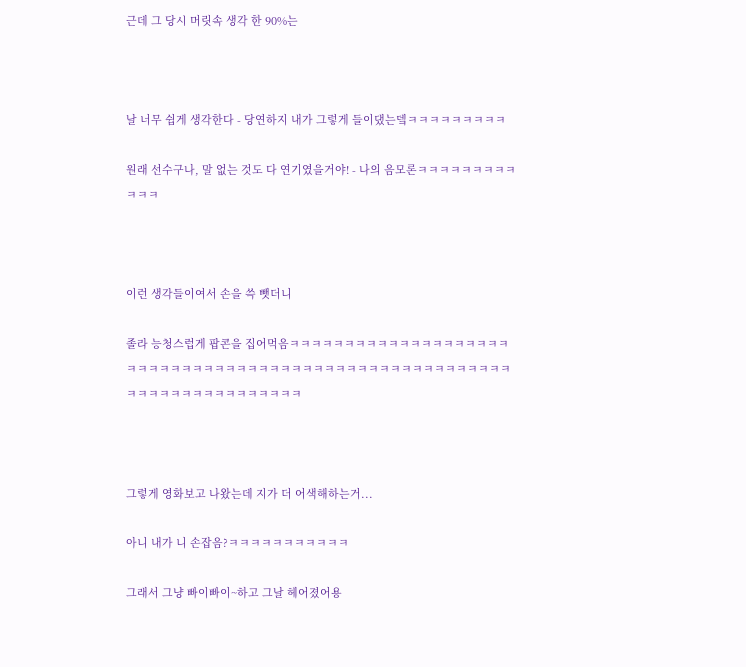근데 그 당시 머릿속 생각 한 90%는



날 너무 쉽게 생각한다 - 당연하지 내가 그렇게 들이댔는뎈ㅋㅋㅋㅋㅋㅋㅋㅋㅋ

원래 선수구나, 말 없는 것도 다 연기였을거야! - 나의 음모론ㅋㅋㅋㅋㅋㅋㅋㅋㅋㅋㅋㅋ



이런 생각들이여서 손을 쓱 뺏더니

졸라 능청스럽게 팝콘을 집어먹음ㅋㅋㅋㅋㅋㅋㅋㅋㅋㅋㅋㅋㅋㅋㅋㅋㅋㅋㅋㅋㅋㅋㅋㅋㅋㅋㅋㅋㅋㅋㅋㅋㅋㅋㅋㅋㅋㅋㅋㅋㅋㅋㅋㅋㅋㅋㅋㅋㅋㅋㅋㅋㅋㅋㅋㅋㅋㅋㅋㅋㅋㅋㅋㅋㅋㅋㅋㅋㅋㅋㅋ



그렇게 영화보고 나왔는데 지가 더 어색해하는거...

아니 내가 니 손잡음?ㅋㅋㅋㅋㅋㅋㅋㅋㅋㅋㅋ

그래서 그냥 빠이빠이~하고 그날 헤어졌어용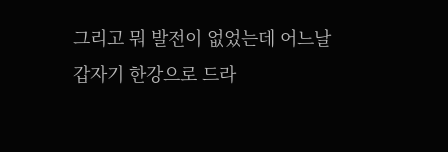그리고 뭐 발전이 없었는데 어느날 갑자기 한강으로 드라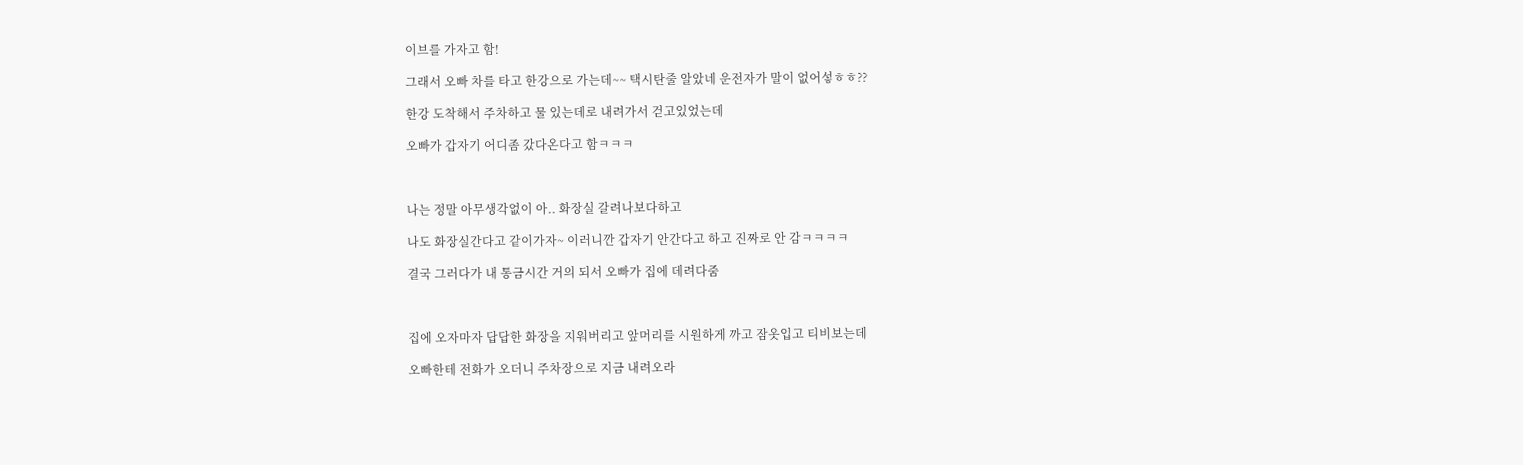이브를 가자고 함!

그래서 오빠 차를 타고 한강으로 가는데~~ 택시탄줄 알았네 운전자가 말이 없어섷ㅎㅎ??

한강 도착해서 주차하고 물 있는데로 내려가서 걷고있었는데

오빠가 갑자기 어디좀 갔다온다고 함ㅋㅋㅋ



나는 정말 아무생각없이 아.. 화장실 갈려나보다하고

나도 화장실간다고 같이가자~ 이러니깐 갑자기 안간다고 하고 진짜로 안 감ㅋㅋㅋㅋ

결국 그러다가 내 통금시간 거의 되서 오빠가 집에 데려다줌



집에 오자마자 답답한 화장을 지워버리고 앞머리를 시원하게 까고 잠옷입고 티비보는데

오빠한테 전화가 오더니 주차장으로 지금 내려오라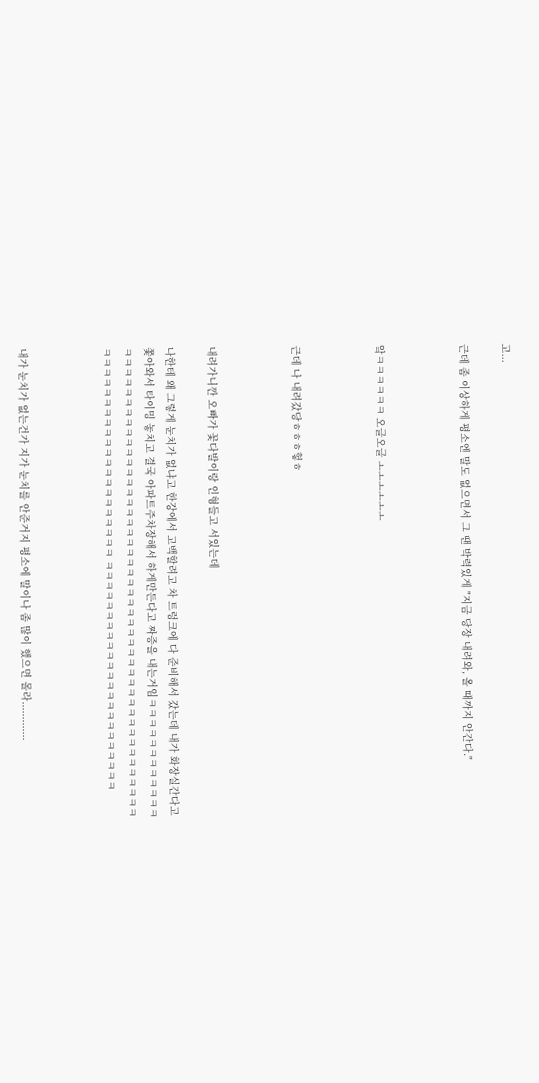고...

근데 좀 이상하게 평소엔 말도 없으면서 그 땐 박력있게 "지금 당장 내려와, 올 때까지 안간다."



앜ㅋㅋㅋㅋㅋㅋ 오글오글 ㅗㅗㅗㅗㅗㅗ



근데 나 내려갔당ㅎㅎㅎ헣ㅎ



내려가니깐 오빠가 꽃다발이랑 인형들고 서있는데

나한테 왜 그렇게 눈치가 없냐고 한강에서 고백할려고 차 트렁크에 다 준비해서 갔는데 내가 화장실간다고 쫓아와서 타이밍 놓치고 결국 아파트주차장해서 하게만든다고 짜증을 내는거임ㅋㅋㅋㅋㅋㅋㅋㅋㅋㅋㅋㅋㅋㅋㅋㅋㅋㅋㅋㅋㅋㅋㅋㅋㅋㅋㅋㅋㅋㅋㅋㅋㅋㅋㅋㅋㅋㅋㅋㅋㅋㅋㅋㅋㅋㅋㅋㅋㅋㅋㅋㅋㅋㅋㅋㅋㅋㅋㅋㅋㅋㅋㅋㅋㅋㅋㅋㅋㅋㅋㅋㅋㅋㅋㅋㅋㅋㅋㅋㅋ ㅋㅋㅋㅋㅋㅋㅋㅋㅋㅋㅋㅋㅋㅋㅋㅋㅋㅋㅋㅋㅋㅋㅋ



내가 눈치가 없는건가 지가 눈치를 안준거지 평소에 말이나 좀 많이 했으면 몰라.............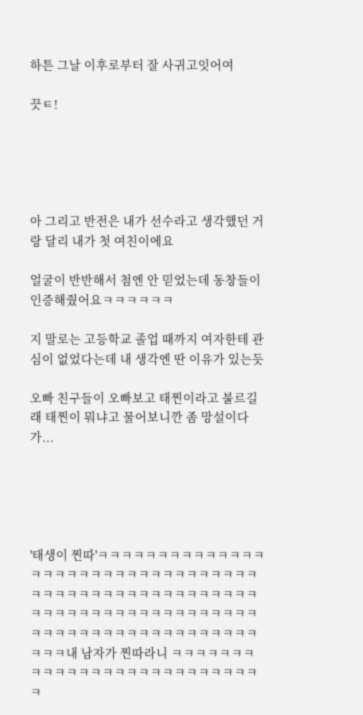하튼 그날 이후로부터 잘 사귀고잇어여

끗ㅌ!





아 그리고 반전은 내가 선수라고 생각했던 거랑 달리 내가 첫 여친이에요

얼굴이 반반해서 첨엔 안 믿었는데 동창들이 인증해줬어요ㅋㅋㅋㅋㅋㅋ

지 말로는 고등학교 졸업 때까지 여자한테 관심이 없었다는데 내 생각엔 딴 이유가 있는듯

오빠 친구들이 오빠보고 태찐이라고 불르길래 태찐이 뭐냐고 물어보니깐 좀 망설이다가...





'태생이 찐따'ㅋㅋㅋㅋㅋㅋㅋㅋㅋㅋㅋㅋㅋㅋㅋㅋㅋㅋㅋㅋㅋㅋㅋㅋㅋㅋㅋㅋㅋㅋㅋㅋㅋㅋㅋㅋㅋㅋㅋㅋㅋㅋㅋㅋㅋㅋㅋㅋㅋㅋㅋㅋㅋㅋㅋㅋㅋㅋㅋㅋㅋㅋㅋㅋㅋㅋㅋㅋㅋㅋㅋㅋㅋㅋㅋㅋㅋㅋㅋㅋㅋㅋㅋㅋㅋㅋㅋㅋㅋㅋㅋㅋㅋ내 남자가 찐따라니 ㅋㅋㅋㅋㅋㅋㅋㅋㅋㅋㅋㅋㅋㅋㅋㅋㅋㅋㅋㅋㅋㅋㅋㅋㅋㅋㅋ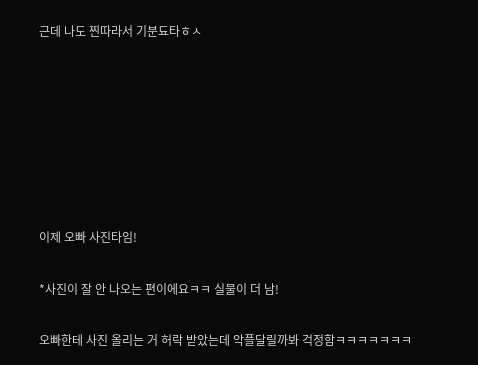근데 나도 찐따라서 기분됴타ㅎㅅ







이제 오빠 사진타임!

*사진이 잘 안 나오는 편이에요ㅋㅋ 실물이 더 남!

오빠한테 사진 올리는 거 허락 받았는데 악플달릴까봐 걱정함ㅋㅋㅋㅋㅋㅋㅋ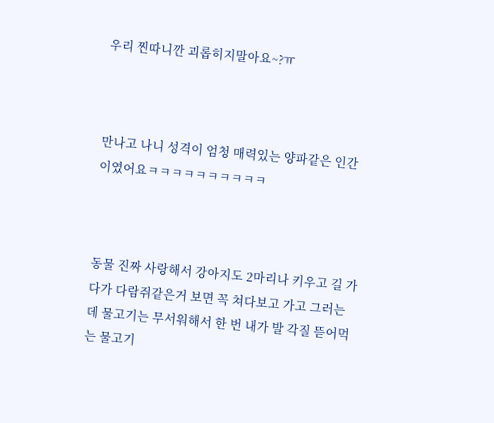우리 찐따니깐 괴롭히지말아요~?ㅠ



만나고 나니 성격이 엄청 매력있는 양파같은 인간이였어요ㅋㅋㅋㅋㅋㅋㅋㅋㅋㅋ



동물 진짜 사랑해서 강아지도 2마리나 키우고 길 가다가 다람쥐같은거 보면 꼭 쳐다보고 가고 그러는데 물고기는 무서워해서 한 번 내가 발 각질 뜯어먹는 물고기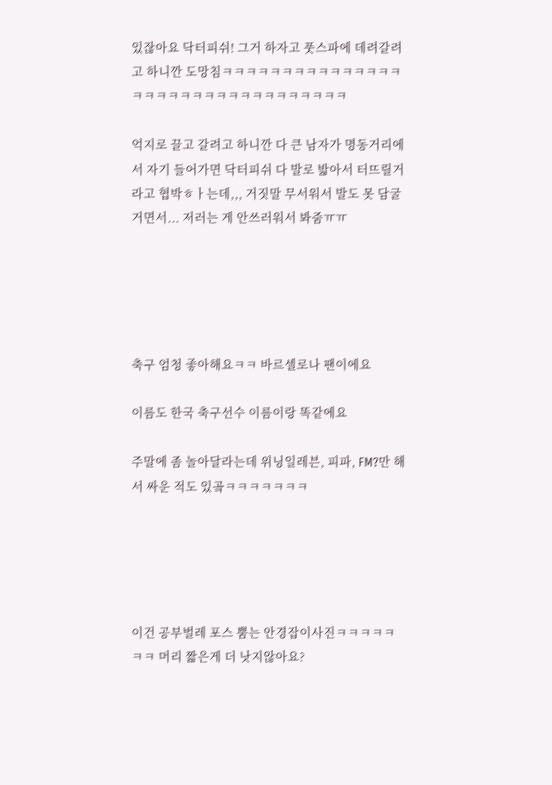있잖아요 닥터피쉬! 그거 하자고 풋스파에 데려갈려고 하니깐 도망침ㅋㅋㅋㅋㅋㅋㅋㅋㅋㅋㅋㅋㅋㅋㅋㅋㅋㅋㅋㅋㅋㅋㅋㅋㅋㅋㅋㅋㅋㅋㅋㅋㅋ

억지로 끌고 갈려고 하니깐 다 큰 남자가 명동거리에서 자기 들어가면 닥터피쉬 다 발로 밟아서 터뜨릴거라고 협박ㅎㅏ는데,,, 거짓말 무서워서 발도 못 담굴거면서... 저러는 게 안쓰러워서 봐줌ㅠㅠ





축구 엄청 좋아해요ㅋㅋ 바르셀로나 팬이에요

이름도 한국 축구선수 이름이랑 똑같에요

주말에 좀 놀아달라는데 위닝일레븐, 피파, FM?만 해서 싸운 적도 있곸ㅋㅋㅋㅋㅋㅋㅋ





이건 공부벌레 포스 뿜는 안경잡이사진ㅋㅋㅋㅋㅋㅋㅋ 머리 짧은게 더 낫지않아요?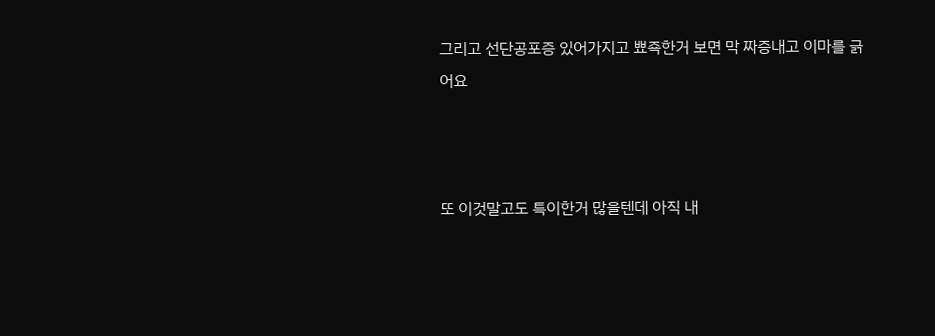그리고 선단공포증 있어가지고 뾰죡한거 보면 막 짜증내고 이마를 긁어요



또 이것말고도 특이한거 많을텐데 아직 내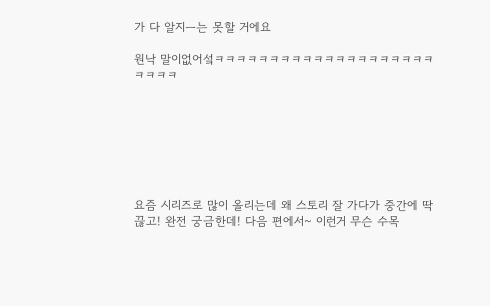가 다 알지ㅡ는 못할 거에요

원낙 말이없어섴ㅋㅋㅋㅋㅋㅋㅋㅋㅋㅋㅋㅋㅋㅋㅋㅋㅋㅋㅋㅋㅋㅋㅋㅋ







요즘 시리즈로 많이 올리는데 왜 스토리 잘 가다가 중간에 딱 끊고! 완전 궁금한데! 다음 편에서~ 이런거 무슨 수목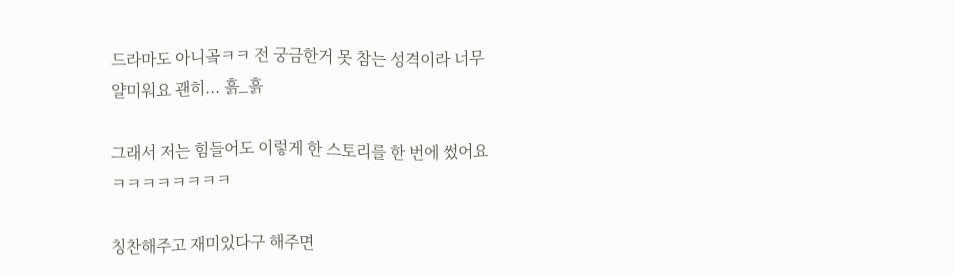드라마도 아니곸ㅋㅋ 전 궁금한거 못 참는 성격이라 너무 얄미워요 괜히... 흙_흙

그래서 저는 힘들어도 이렇게 한 스토리를 한 번에 썼어요ㅋㅋㅋㅋㅋㅋㅋㅋ

칭찬해주고 재미있다구 해주면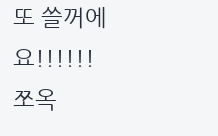또 쓸꺼에요!!!!!! 쪼옥